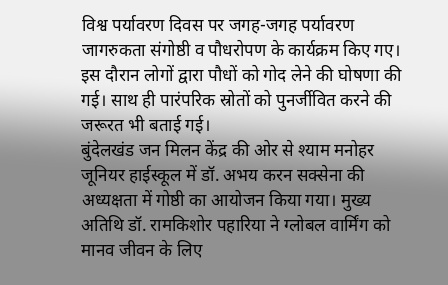विश्व पर्यावरण दिवस पर जगह-जगह पर्यावरण जागरुकता संगोष्ठी व पौधरोपण के कार्यक्रम किए गए। इस दौरान लोगों द्वारा पौधों को गोद लेने की घोषणा की गई। साथ ही पारंपरिक स्रोतों को पुनर्जीवित करने की जरूरत भी बताई गई।
बुंदेलखंड जन मिलन केंद्र की ओर से श्याम मनोहर जूनियर हाईस्कूल में डॉ. अभय करन सक्सेना की अध्यक्षता में गोष्ठी का आयोजन किया गया। मुख्य अतिथि डॉ. रामकिशोर पहारिया ने ग्लोबल वार्मिंग को मानव जीवन के लिए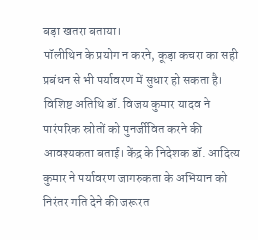बड़ा खतरा बताया।
पॉलीथिन के प्रयोग न करने, कूड़ा कचरा का सही प्रबंधन से भी पर्यावरण में सुधार हो सकता है। विशिष्ट अतिथि डॉ. विजय कुमार यादव ने पारंपरिक स्रोतों को पुनर्जीवित करने की आवश्यकता बताई। केंद्र के निदेशक डॉ. आदित्य कुमार ने पर्यावरण जागरुकता के अभियान को निरंतर गति देने की जरूरत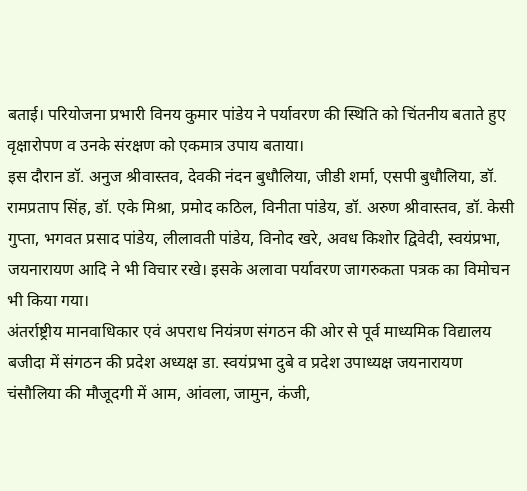बताई। परियोजना प्रभारी विनय कुमार पांडेय ने पर्यावरण की स्थिति को चिंतनीय बताते हुए वृक्षारोपण व उनके संरक्षण को एकमात्र उपाय बताया।
इस दौरान डॉ. अनुज श्रीवास्तव, देवकी नंदन बुधौलिया, जीडी शर्मा, एसपी बुधौलिया, डॉ. रामप्रताप सिंह, डॉ. एके मिश्रा, प्रमोद कठिल, विनीता पांडेय, डॉ. अरुण श्रीवास्तव, डॉ. केसी गुप्ता, भगवत प्रसाद पांडेय, लीलावती पांडेय, विनोद खरे, अवध किशोर द्विवेदी, स्वयंप्रभा, जयनारायण आदि ने भी विचार रखे। इसके अलावा पर्यावरण जागरुकता पत्रक का विमोचन भी किया गया।
अंतर्राष्ट्रीय मानवाधिकार एवं अपराध नियंत्रण संगठन की ओर से पूर्व माध्यमिक विद्यालय बजीदा में संगठन की प्रदेश अध्यक्ष डा. स्वयंप्रभा दुबे व प्रदेश उपाध्यक्ष जयनारायण चंसौलिया की मौजूदगी में आम, आंवला, जामुन, कंजी,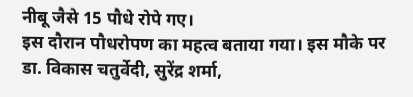नीबू जैसे 15 पौधे रोपे गए।
इस दौरान पौधरोपण का महत्व बताया गया। इस मौके पर डा. विकास चतुर्वेदी, सुरेंद्र शर्मा,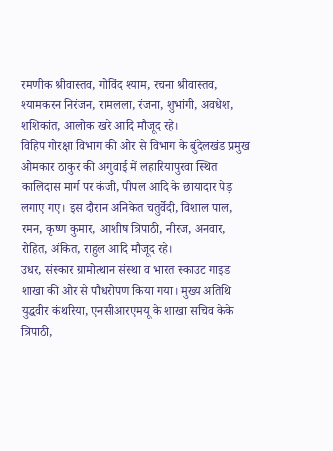रमणीक श्रीवास्तव, गोविंद श्याम, रचना श्रीवास्तव, श्यामकरन निरंजन, रामलला, रंजना, शुभांगी, अवधेश, शशिकांत, आलोक खरे आदि मौजूद रहे।
विहिप गोरक्षा विभाग की ओर से विभाग के बुंदेलखंड प्रमुख ओमकार ठाकुर की अगुवाई में लहारियापुरवा स्थित कालिदास मार्ग पर कंजी, पीपल आदि के छायादार पेड़ लगाए गए। इस दौरान अनिकेत चतुर्वेदी, विशाल पाल, रमन, कृष्ण कुमार, आशीष त्रिपाठी, नीरज, अनवार, रोहित, अंकित, राहुल आदि मौजूद रहे।
उधर, संस्कार ग्रामोत्थान संस्था व भारत स्काउट गाइड शाखा की ओर से पौधरोपण किया गया। मुख्य अतिथि युद्धवीर कंथरिया, एनसीआरएमयू के शाखा सचिव केके त्रिपाठी,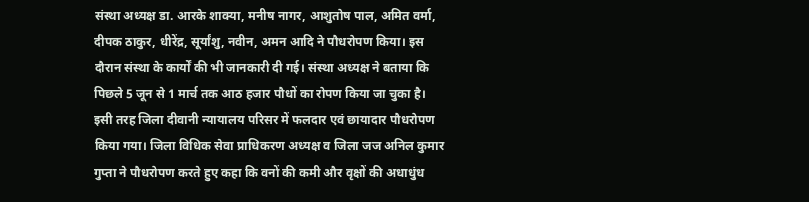संस्था अध्यक्ष डा. आरके शाक्या, मनीष नागर, आशुतोष पाल, अमित वर्मा, दीपक ठाकुर, धीरेंद्र, सूर्यांशु, नवीन, अमन आदि ने पौधरोपण किया। इस दौरान संस्था के कार्यों की भी जानकारी दी गई। संस्था अध्यक्ष ने बताया कि पिछले 5 जून से 1 मार्च तक आठ हजार पौधों का रोपण किया जा चुका है।
इसी तरह जिला दीवानी न्यायालय परिसर में फलदार एवं छायादार पौधरोपण किया गया। जिला विधिक सेवा प्राधिकरण अध्यक्ष व जिला जज अनिल कुमार गुप्ता ने पौधरोपण करते हुए कहा कि वनों की कमी और वृक्षों की अधाधुंध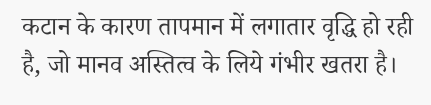कटान के कारण तापमान में लगातार वृद्धि हो रही है, जो मानव अस्तित्व के लिये गंभीर खतरा है।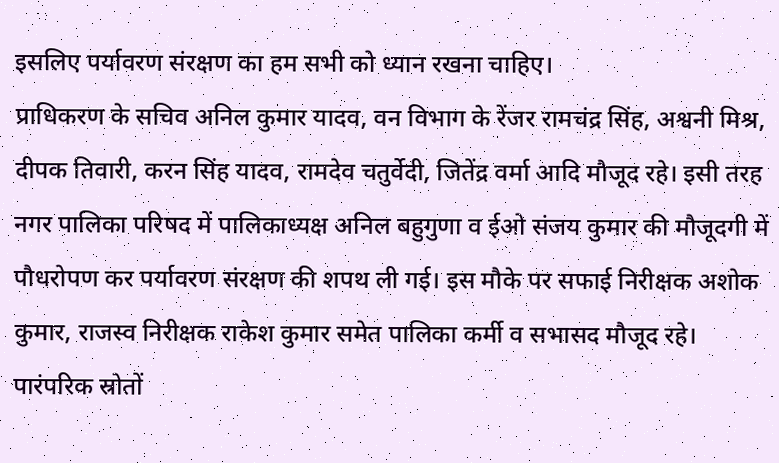इसलिए पर्यावरण संरक्षण का हम सभी को ध्यान रखना चाहिए।
प्राधिकरण के सचिव अनिल कुमार यादव, वन विभाग के रेंजर रामचंद्र सिंह, अश्वनी मिश्र, दीपक तिवारी, करन सिंह यादव, रामदेव चतुर्वेदी, जितेंद्र वर्मा आदि मौजूद रहे। इसी तरह नगर पालिका परिषद में पालिकाध्यक्ष अनिल बहुगुणा व ईओ संजय कुमार की मौजूदगी में पौधरोपण कर पर्यावरण संरक्षण की शपथ ली गई। इस मौके पर सफाई निरीक्षक अशोक कुमार, राजस्व निरीक्षक राकेश कुमार समेत पालिका कर्मी व सभासद मौजूद रहे।
पारंपरिक स्रोतों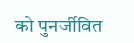को पुनर्जीवित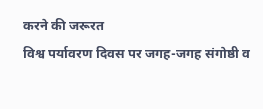करने की जरूरत
विश्व पर्यावरण दिवस पर जगह-जगह संगोष्ठी व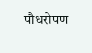पौधरोपण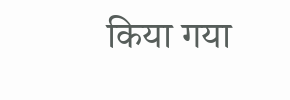किया गया